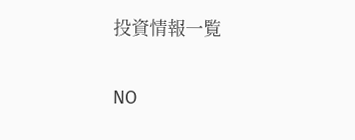投資情報一覧

NO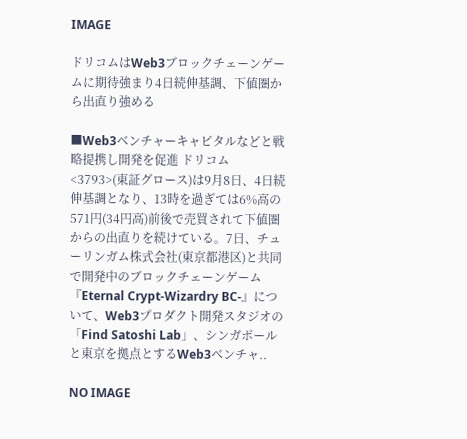IMAGE

ドリコムはWeb3ブロックチェーンゲームに期待強まり4日続伸基調、下値圏から出直り強める

■Web3ベンチャーキャピタルなどと戦略提携し開発を促進 ドリコム<3793>(東証グロース)は9月8日、4日続伸基調となり、13時を過ぎては6%高の571円(34円高)前後で売買されて下値圏からの出直りを続けている。7日、チューリンガム株式会社(東京都港区)と共同で開発中のブロックチェーンゲーム『Eternal Crypt-Wizardry BC-』について、Web3プロダクト開発スタジオの「Find Satoshi Lab」、シンガポールと東京を拠点とするWeb3ベンチャ..

NO IMAGE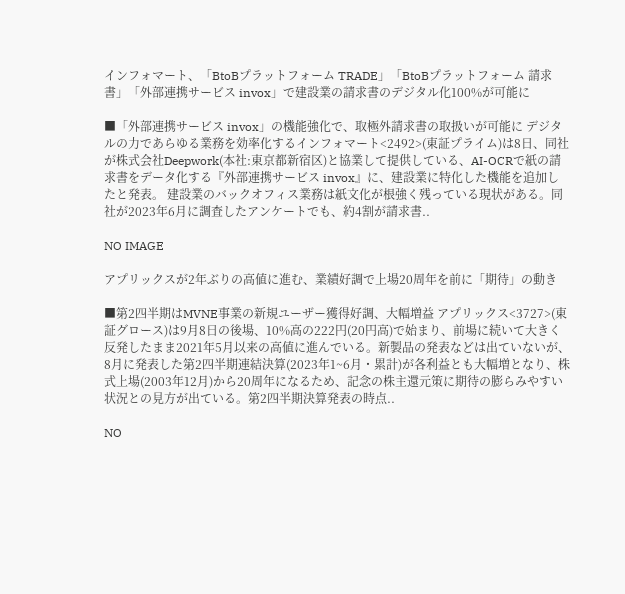インフォマート、「BtoBプラットフォーム TRADE」「BtoBプラットフォーム 請求書」「外部連携サービス invox」で建設業の請求書のデジタル化100%が可能に

■「外部連携サービス invox」の機能強化で、取極外請求書の取扱いが可能に デジタルの力であらゆる業務を効率化するインフォマート<2492>(東証プライム)は8日、同社が株式会社Deepwork(本社:東京都新宿区)と協業して提供している、AI-OCRで紙の請求書をデータ化する『外部連携サービス invox』に、建設業に特化した機能を追加したと発表。 建設業のバックオフィス業務は紙文化が根強く残っている現状がある。同社が2023年6月に調査したアンケートでも、約4割が請求書..

NO IMAGE

アプリックスが2年ぶりの高値に進む、業績好調で上場20周年を前に「期待」の動き

■第2四半期はMVNE事業の新規ユーザー獲得好調、大幅増益 アプリックス<3727>(東証グロース)は9月8日の後場、10%高の222円(20円高)で始まり、前場に続いて大きく反発したまま2021年5月以来の高値に進んでいる。新製品の発表などは出ていないが、8月に発表した第2四半期連結決算(2023年1~6月・累計)が各利益とも大幅増となり、株式上場(2003年12月)から20周年になるため、記念の株主還元策に期待の膨らみやすい状況との見方が出ている。第2四半期決算発表の時点..

NO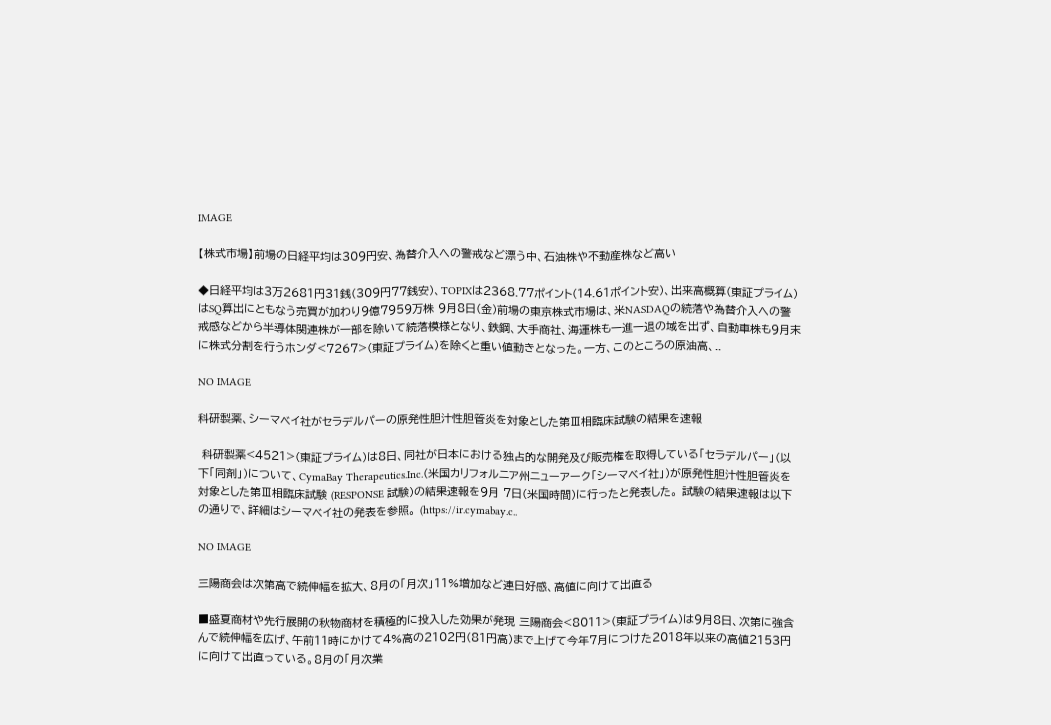IMAGE

【株式市場】前場の日経平均は309円安、為替介入への警戒など漂う中、石油株や不動産株など高い

◆日経平均は3万2681円31銭(309円77銭安)、TOPIXは2368.77ポイント(14.61ポイント安)、出来高概算(東証プライム)はSQ算出にともなう売買が加わり9億7959万株 9月8日(金)前場の東京株式市場は、米NASDAQの続落や為替介入への警戒感などから半導体関連株が一部を除いて続落模様となり、鉄鋼、大手商社、海運株も一進一退の域を出ず、自動車株も9月末に株式分割を行うホンダ<7267>(東証プライム)を除くと重い値動きとなった。一方、このところの原油高、..

NO IMAGE

科研製薬、シーマベイ社がセラデルパーの原発性胆汁性胆管炎を対象とした第Ⅲ相臨床試験の結果を速報

 科研製薬<4521>(東証プライム)は8日、同社が日本における独占的な開発及び販売権を取得している「セラデルパー」(以下「同剤」)について、CymaBay Therapeutics.Inc.(米国カリフォルニア州ニューアーク「シーマベイ社」)が原発性胆汁性胆管炎を対象とした第Ⅲ相臨床試験 (RESPONSE 試験)の結果速報を9月 7日(米国時間)に行ったと発表した。 試験の結果速報は以下の通りで、詳細はシーマベイ社の発表を参照。 (https://ir.cymabay.c..

NO IMAGE

三陽商会は次第高で続伸幅を拡大、8月の「月次」11%増加など連日好感、高値に向けて出直る

■盛夏商材や先行展開の秋物商材を積極的に投入した効果が発現 三陽商会<8011>(東証プライム)は9月8日、次第に強含んで続伸幅を広げ、午前11時にかけて4%高の2102円(81円高)まで上げて今年7月につけた2018年以来の高値2153円に向けて出直っている。8月の「月次業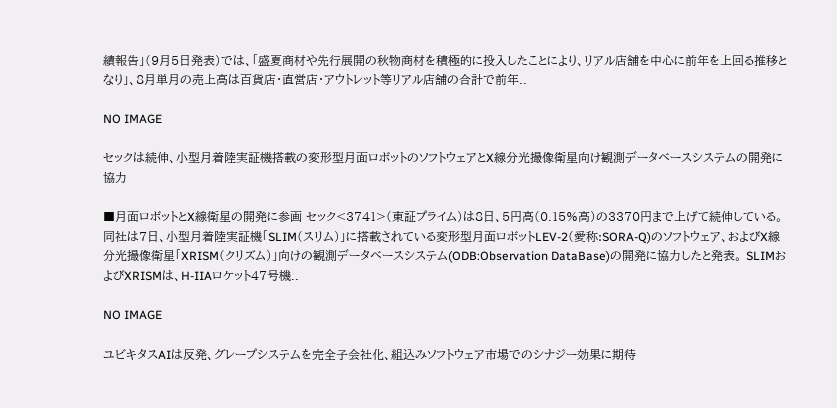績報告」(9月5日発表)では、「盛夏商材や先行展開の秋物商材を積極的に投入したことにより、リアル店舗を中心に前年を上回る推移となり」、8月単月の売上高は百貨店・直営店・アウトレット等リアル店舗の合計で前年..

NO IMAGE

セックは続伸、小型月着陸実証機搭載の変形型月面ロボットのソフトウェアとX線分光撮像衛星向け観測データベースシステムの開発に協力

■月面ロボットとX線衛星の開発に参画 セック<3741>(東証プライム)は8日、5円高(0.15%高)の3370円まで上げて続伸している。同社は7日、小型月着陸実証機「SLIM(スリム)」に搭載されている変形型月面ロボットLEV-2(愛称:SORA-Q)のソフトウェア、およびX線分光撮像衛星「XRISM(クリズム)」向けの観測データベースシステム(ODB:Observation DataBase)の開発に協力したと発表。 SLIMおよびXRISMは、H-IIAロケット47号機..

NO IMAGE

ユビキタスAIは反発、グレープシステムを完全子会社化、組込みソフトウェア市場でのシナジー効果に期待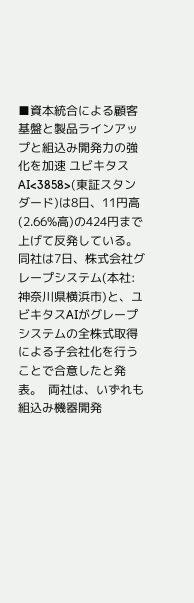■資本統合による顧客基盤と製品ラインアップと組込み開発力の強化を加速 ユビキタスAI<3858>(東証スタンダード)は8日、11円高(2.66%高)の424円まで上げて反発している。同社は7日、株式会社グレープシステム(本社:神奈川県横浜市)と、ユビキタスAIがグレープシステムの全株式取得による子会社化を行うことで合意したと発表。  両社は、いずれも組込み機器開発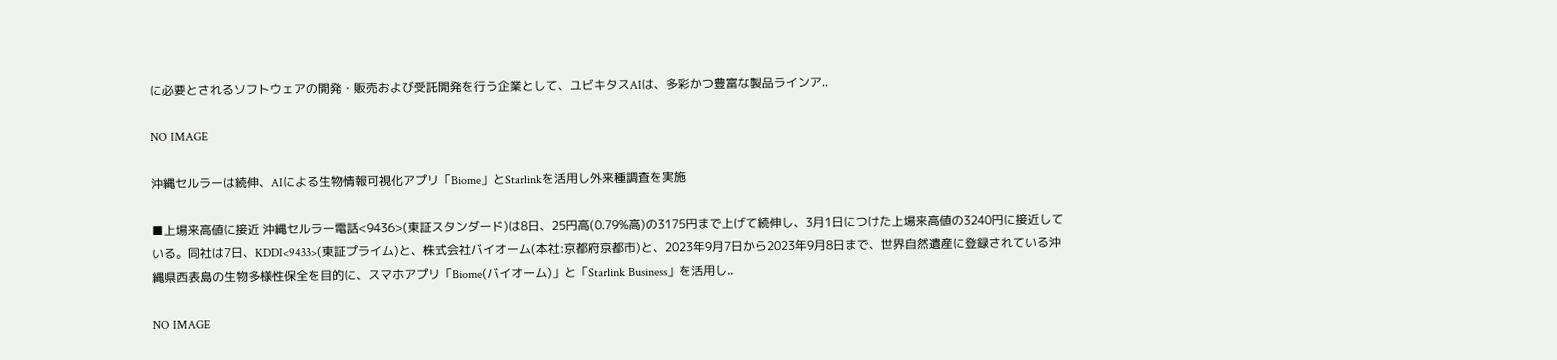に必要とされるソフトウェアの開発・販売および受託開発を行う企業として、ユビキタスAIは、多彩かつ豊富な製品ラインア..

NO IMAGE

沖縄セルラーは続伸、AIによる生物情報可視化アプリ「Biome」とStarlinkを活用し外来種調査を実施

■上場来高値に接近 沖縄セルラー電話<9436>(東証スタンダード)は8日、25円高(0.79%高)の3175円まで上げて続伸し、3月1日につけた上場来高値の3240円に接近している。同社は7日、KDDI<9433>(東証プライム)と、株式会社バイオーム(本社:京都府京都市)と、2023年9月7日から2023年9月8日まで、世界自然遺産に登録されている沖縄県西表島の生物多様性保全を目的に、スマホアプリ「Biome(バイオーム)」と「Starlink Business」を活用し..

NO IMAGE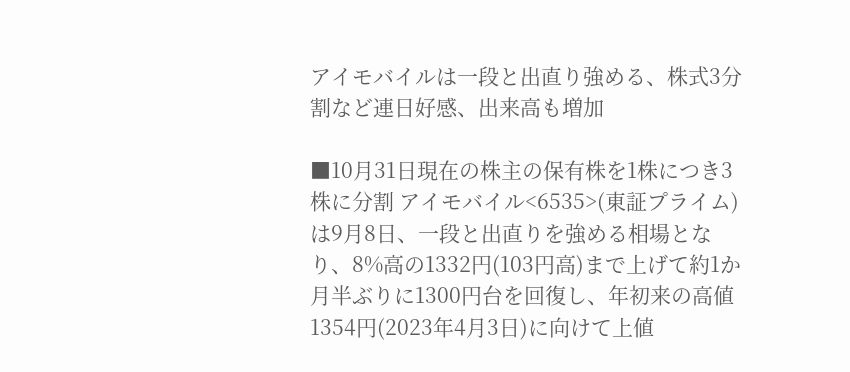アイモバイルは一段と出直り強める、株式3分割など連日好感、出来高も増加

■10月31日現在の株主の保有株を1株につき3株に分割 アイモバイル<6535>(東証プライム)は9月8日、一段と出直りを強める相場となり、8%高の1332円(103円高)まで上げて約1か月半ぶりに1300円台を回復し、年初来の高値1354円(2023年4月3日)に向けて上値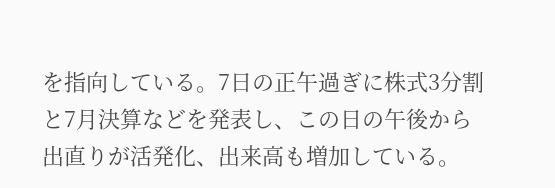を指向している。7日の正午過ぎに株式3分割と7月決算などを発表し、この日の午後から出直りが活発化、出来高も増加している。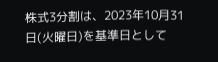株式3分割は、2023年10月31日(火曜日)を基準日として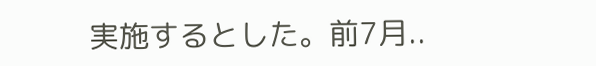実施するとした。前7月..